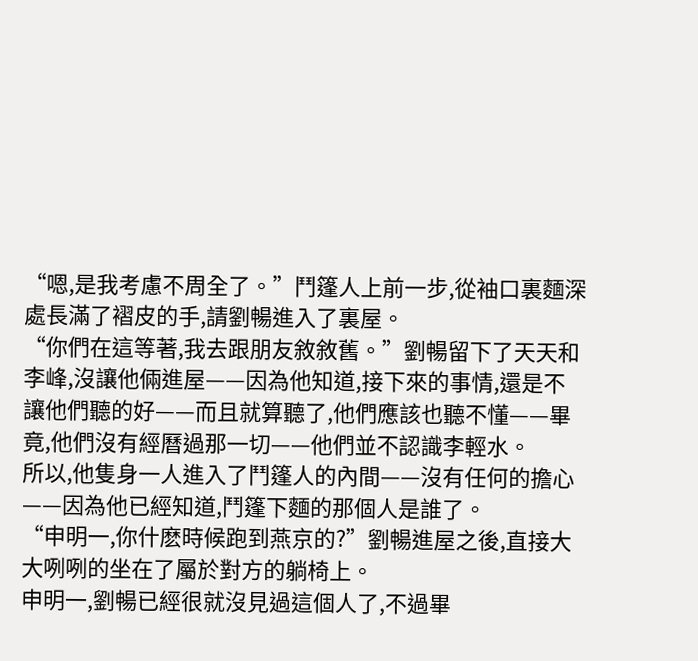“嗯,是我考慮不周全了。”鬥篷人上前一步,從袖口裏麵深處長滿了褶皮的手,請劉暢進入了裏屋。
“你們在這等著,我去跟朋友敘敘舊。”劉暢留下了天天和李峰,沒讓他倆進屋——因為他知道,接下來的事情,還是不讓他們聽的好——而且就算聽了,他們應該也聽不懂——畢竟,他們沒有經曆過那一切——他們並不認識李輕水。
所以,他隻身一人進入了鬥篷人的內間——沒有任何的擔心——因為他已經知道,鬥篷下麵的那個人是誰了。
“申明一,你什麽時候跑到燕京的?”劉暢進屋之後,直接大大咧咧的坐在了屬於對方的躺椅上。
申明一,劉暢已經很就沒見過這個人了,不過畢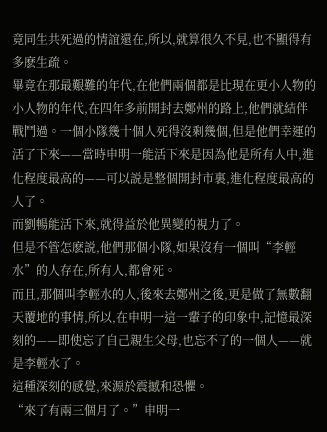竟同生共死過的情誼還在,所以,就算很久不見,也不顯得有多麽生疏。
畢竟在那最艱難的年代,在他們兩個都是比現在更小人物的小人物的年代,在四年多前開封去鄭州的路上,他們就結伴戰鬥過。一個小隊幾十個人死得沒剩幾個,但是他們幸運的活了下來——當時申明一能活下來是因為他是所有人中,進化程度最高的——可以説是整個開封市裏,進化程度最高的人了。
而劉暢能活下來,就得益於他異變的視力了。
但是不管怎麽説,他們那個小隊,如果沒有一個叫“李輕水”的人存在,所有人,都會死。
而且,那個叫李輕水的人,後來去鄭州之後,更是做了無數翻天覆地的事情,所以,在申明一這一輩子的印象中,記憶最深刻的——即使忘了自己親生父母,也忘不了的一個人——就是李輕水了。
這種深刻的感覺,來源於震撼和恐懼。
“來了有兩三個月了。”申明一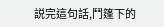説完這句話,鬥篷下的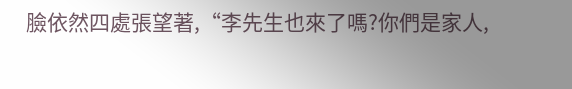臉依然四處張望著,“李先生也來了嗎?你們是家人,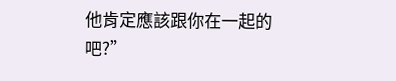他肯定應該跟你在一起的吧?”